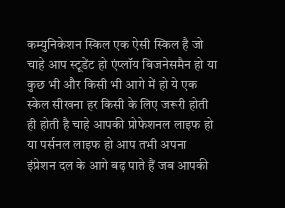कम्युनिकेशन स्किल एक ऐसी स्किल है जो चाहे आप स्टूडेंट हो एंप्लॉय बिजनेसमैन हो या कुछ भी और किसी भी आगे में हो ये एक स्केल सीखना हर किसी के लिए जरूरी होती ही होती है चाहे आपकी प्रोफेशनल लाइफ हो या पर्सनल लाइफ हो आप तभी अपना इंप्रेशन दल के आगे बढ़ पाते हैं जब आपकी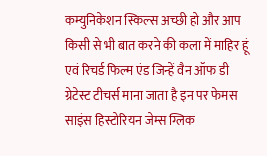कम्युनिकेशन स्किल्स अच्छी हो और आप किसी से भी बात करने की कला में माहिर हूं एवं रिचर्ड फिल्म एंड जिन्हें वैन ऑफ डी ग्रेटेस्ट टीचर्स माना जाता है इन पर फेमस साइंस हिस्टोरियन जेम्स ग्लिक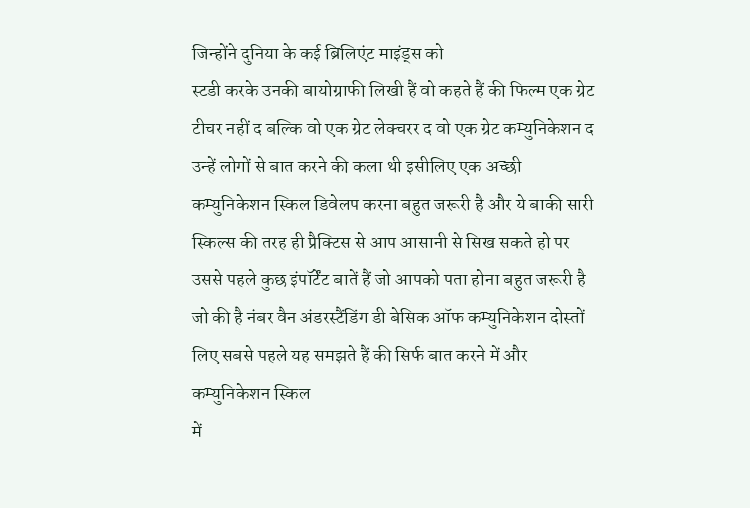जिन्होंने दुनिया के कई ब्रिलिएंट माइंड्स को
स्टडी करके उनकी बायोग्राफी लिखी हैं वो कहते हैं की फिल्म एक ग्रेट टीचर नहीं द बल्कि वो एक ग्रेट लेक्चरर द वो एक ग्रेट कम्युनिकेशन द उन्हें लोगों से बात करने की कला थी इसीलिए एक अच्छी कम्युनिकेशन स्किल डिवेलप करना बहुत जरूरी है और ये बाकी सारी स्किल्स की तरह ही प्रैक्टिस से आप आसानी से सिख सकते हो पर उससे पहले कुछ इंपॉर्टेंट बातें हैं जो आपको पता होना बहुत जरूरी है जो की है नंबर वैन अंडरस्टैंडिंग डी बेसिक ऑफ कम्युनिकेशन दोस्तों लिए सबसे पहले यह समझते हैं की सिर्फ बात करने में और कम्युनिकेशन स्किल
में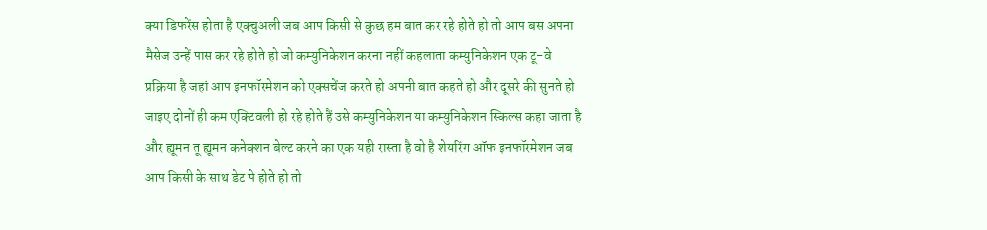क्या डिफरेंस होता है एक्चुअली जब आप किसी से कुछ हम बात कर रहे होते हो तो आप बस अपना मैसेज उन्हें पास कर रहे होते हो जो कम्युनिकेशन करना नहीं कहलाता कम्युनिकेशन एक टू-वे प्रक्रिया है जहां आप इनफॉरमेशन को एक्सचेंज करते हो अपनी बात कहते हो और दूसरे की सुनते हो जाइए दोनों ही कम एक्टिवली हो रहे होते हैं उसे कम्युनिकेशन या कम्युनिकेशन स्किल्स कहा जाता है और ह्यूमन तू ह्यूमन कनेक्शन बेल्ट करने का एक यही रास्ता है वो है शेयरिंग ऑफ इनफॉरमेशन जब आप किसी के साथ डेट पे होते हो तो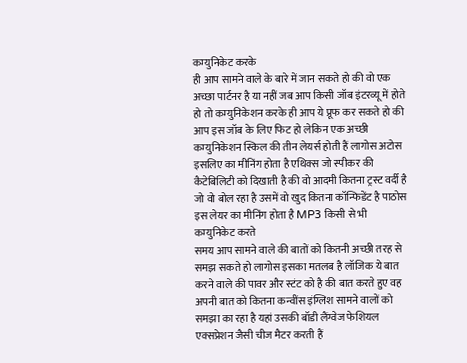कम्युनिकेट करके
ही आप सामने वाले के बारे में जान सकते हो की वो एक अच्छा पार्टनर है या नहीं जब आप किसी जॉब इंटरव्यू में होते हो तो कम्युनिकेशन करके ही आप ये प्रूफ कर सकते हो की आप इस जॉब के लिए फिट हो लेकिन एक अच्छी कम्युनिकेशन स्किल की तीन लेयर्स होती हैं लागोस अटोस इसलिए का मीनिंग होता है एथिक्स जो स्पीकर की कैटेबिलिटी को दिखाती है की वो आदमी कितना ट्रस्ट वर्दी है जो वो बोल रहा है उसमें वो खुद कितना कॉन्फिडेंट है पाठोस इस लेयर का मीनिंग होता है MP3 किसी से भी कम्युनिकेट करते
समय आप सामने वाले की बातों को कितनी अच्छी तरह से समझ सकते हो लागोस इसका मतलब है लॉजिक ये बात करने वाले की पावर और स्टंट को है की बात करते हुए वह अपनी बात को कितना कन्वींस इंग्लिश सामने वालों को समझा का रहा है यहां उसकी बॉडी लैंग्वेज फेशियल एक्सप्रेशन जैसी चीज मैटर करती हैं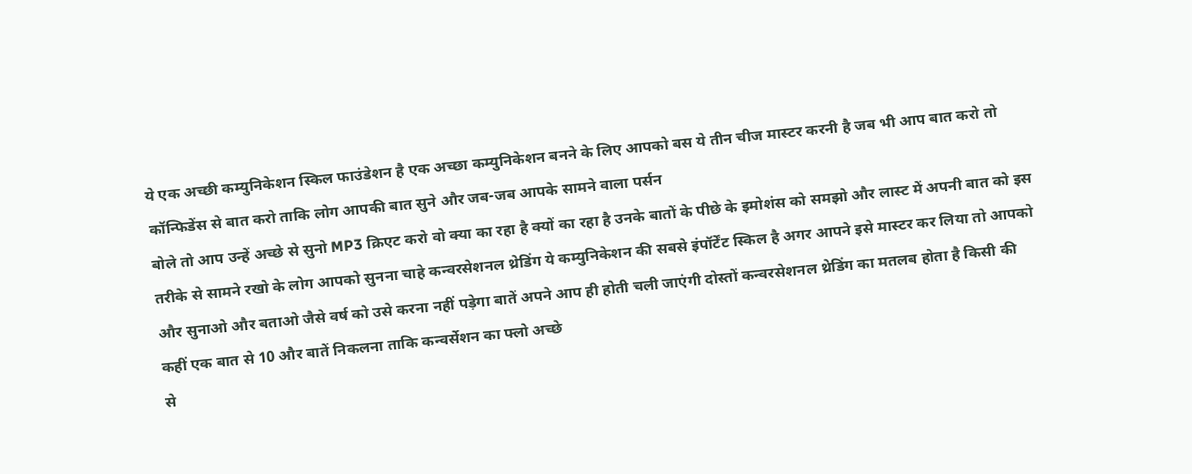ये एक अच्छी कम्युनिकेशन स्किल फाउंडेशन है एक अच्छा कम्युनिकेशन बनने के लिए आपको बस ये तीन चीज मास्टर करनी है जब भी आप बात करो तो कॉन्फिडेंस से बात करो ताकि लोग आपकी बात सुने और जब-जब आपके सामने वाला पर्सन
बोले तो आप उन्हें अच्छे से सुनो MP3 क्रिएट करो वो क्या का रहा है क्यों का रहा है उनके बातों के पीछे के इमोशंस को समझो और लास्ट में अपनी बात को इस तरीके से सामने रखो के लोग आपको सुनना चाहे कन्वरसेशनल थ्रेडिंग ये कम्युनिकेशन की सबसे इंपॉर्टेंट स्किल है अगर आपने इसे मास्टर कर लिया तो आपको और सुनाओ और बताओ जैसे वर्ष को उसे करना नहीं पड़ेगा बातें अपने आप ही होती चली जाएंगी दोस्तों कन्वरसेशनल थ्रेडिंग का मतलब होता है किसी की कहीं एक बात से 10 और बातें निकलना ताकि कन्वर्सेशन का फ्लो अच्छे
से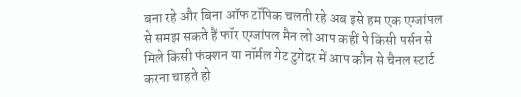बना रहे और बिना ऑफ टॉपिक चलती रहे अब इसे हम एक एग्जांपल से समझ सकते हैं फॉर एग्जांपल मैन लो आप कहीं पे किसी पर्सन से मिले किसी फंक्शन या नॉर्मल गेट टुगेदर में आप कौन से चैनल स्टार्ट करना चाहते हो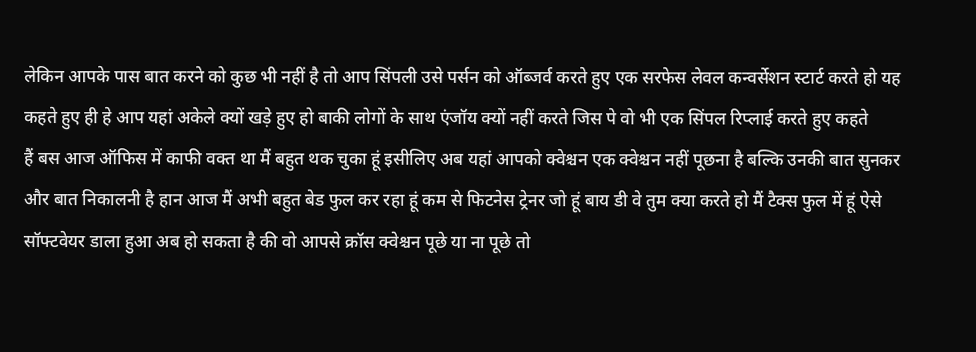लेकिन आपके पास बात करने को कुछ भी नहीं है तो आप सिंपली उसे पर्सन को ऑब्जर्व करते हुए एक सरफेस लेवल कन्वर्सेशन स्टार्ट करते हो यह कहते हुए ही हे आप यहां अकेले क्यों खड़े हुए हो बाकी लोगों के साथ एंजॉय क्यों नहीं करते जिस पे वो भी एक सिंपल रिप्लाई करते हुए कहते
हैं बस आज ऑफिस में काफी वक्त था मैं बहुत थक चुका हूं इसीलिए अब यहां आपको क्वेश्चन एक क्वेश्चन नहीं पूछना है बल्कि उनकी बात सुनकर और बात निकालनी है हान आज मैं अभी बहुत बेड फुल कर रहा हूं कम से फिटनेस ट्रेनर जो हूं बाय डी वे तुम क्या करते हो मैं टैक्स फुल में हूं ऐसे सॉफ्टवेयर डाला हुआ अब हो सकता है की वो आपसे क्रॉस क्वेश्चन पूछे या ना पूछे तो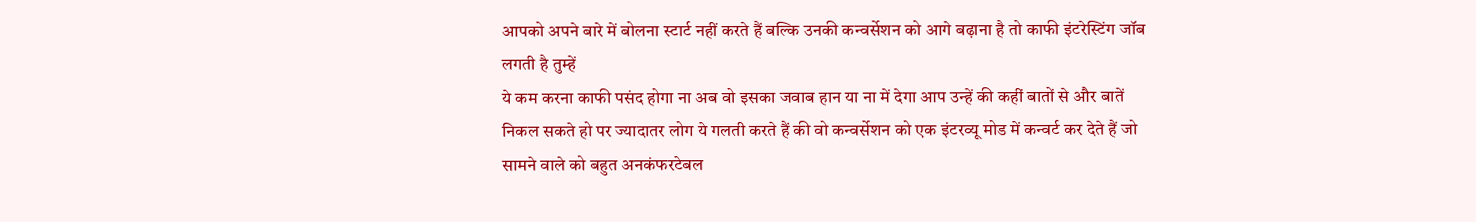आपको अपने बारे में बोलना स्टार्ट नहीं करते हैं बल्कि उनकी कन्वर्सेशन को आगे बढ़ाना है तो काफी इंटरेस्टिंग जॉब लगती है तुम्हें
ये कम करना काफी पसंद होगा ना अब वो इसका जवाब हान या ना में देगा आप उन्हें की कहीं बातों से और बातें निकल सकते हो पर ज्यादातर लोग ये गलती करते हैं की वो कन्वर्सेशन को एक इंटरव्यू मोड में कन्वर्ट कर देते हैं जो सामने वाले को बहुत अनकंफरटेबल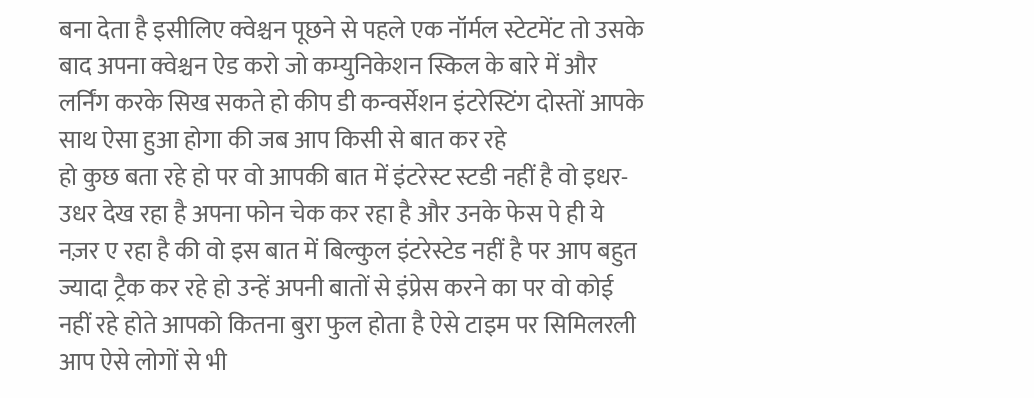बना देता है इसीलिए क्वेश्चन पूछने से पहले एक नॉर्मल स्टेटमेंट तो उसके बाद अपना क्वेश्चन ऐड करो जो कम्युनिकेशन स्किल के बारे में और लर्निंग करके सिख सकते हो कीप डी कन्वर्सेशन इंटरेस्टिंग दोस्तों आपके साथ ऐसा हुआ होगा की जब आप किसी से बात कर रहे
हो कुछ बता रहे हो पर वो आपकी बात में इंटरेस्ट स्टडी नहीं है वो इधर-उधर देख रहा है अपना फोन चेक कर रहा है और उनके फेस पे ही ये नज़र ए रहा है की वो इस बात में बिल्कुल इंटरेस्टेड नहीं है पर आप बहुत ज्यादा ट्रैक कर रहे हो उन्हें अपनी बातों से इंप्रेस करने का पर वो कोई नहीं रहे होते आपको कितना बुरा फुल होता है ऐसे टाइम पर सिमिलरली आप ऐसे लोगों से भी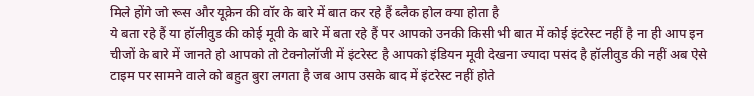मिले होंगे जो रूस और यूक्रेन की वॉर के बारे में बात कर रहे हैं ब्लैक होल क्या होता है
ये बता रहे हैं या हॉलीवुड की कोई मूवी के बारे में बता रहे हैं पर आपको उनकी किसी भी बात में कोई इंटरेस्ट नहीं है ना ही आप इन चीजों के बारे में जानते हो आपको तो टेक्नोलॉजी में इंटरेस्ट है आपको इंडियन मूवी देखना ज्यादा पसंद है हॉलीवुड की नहीं अब ऐसे टाइम पर सामने वाले को बहुत बुरा लगता है जब आप उसके बाद में इंटरेस्ट नहीं होते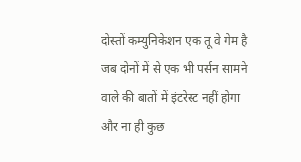दोस्तों कम्युनिकेशन एक तू वे गेम है जब दोनों में से एक भी पर्सन सामने वाले की बातों में इंटरेस्ट नहीं होगा और ना ही कुछ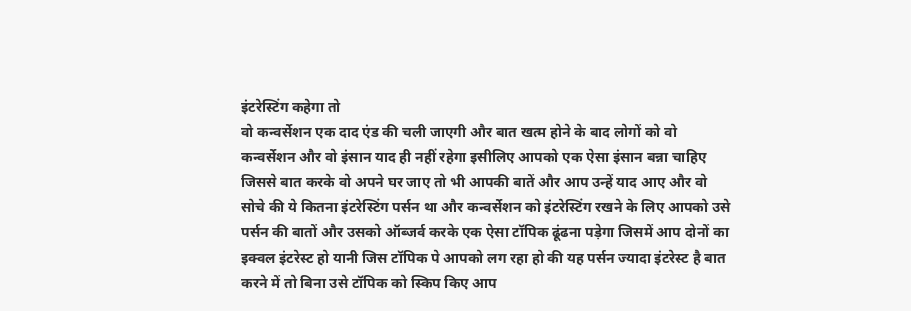इंटरेस्टिंग कहेगा तो
वो कन्वर्सेशन एक दाद एंड की चली जाएगी और बात खत्म होने के बाद लोगों को वो कन्वर्सेशन और वो इंसान याद ही नहीं रहेगा इसीलिए आपको एक ऐसा इंसान बन्ना चाहिए जिससे बात करके वो अपने घर जाए तो भी आपकी बातें और आप उन्हें याद आए और वो सोचे की ये कितना इंटरेस्टिंग पर्सन था और कन्वर्सेशन को इंटरेस्टिंग रखने के लिए आपको उसे पर्सन की बातों और उसको ऑब्जर्व करके एक ऐसा टॉपिक ढूंढना पड़ेगा जिसमें आप दोनों का इक्वल इंटरेस्ट हो यानी जिस टॉपिक पे आपको लग रहा हो की यह पर्सन ज्यादा इंटरेस्ट है बात
करने में तो बिना उसे टॉपिक को स्किप किए आप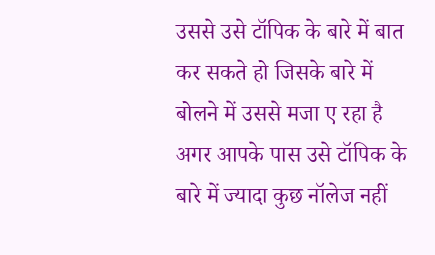उससे उसे टॉपिक के बारे में बात कर सकते हो जिसके बारे में बोलने में उससे मजा ए रहा है अगर आपके पास उसे टॉपिक के बारे में ज्यादा कुछ नॉलेज नहीं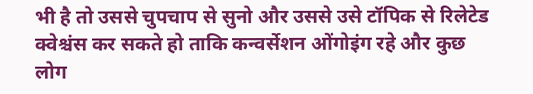भी है तो उससे चुपचाप से सुनो और उससे उसे टॉपिक से रिलेटेड क्वेश्चंस कर सकते हो ताकि कन्वर्सेशन ओंगोइंग रहे और कुछ लोग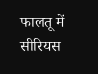फालतू में सीरियस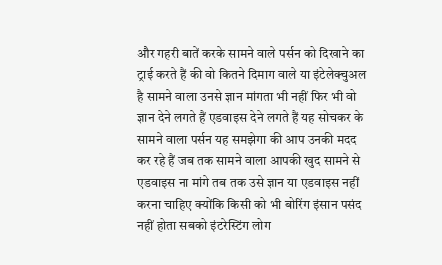और गहरी बातें करके सामने वाले पर्सन को दिखाने का ट्राई करते हैं की वो कितने दिमाग वाले या इंटेलेक्चुअल है सामने वाला उनसे ज्ञान मांगता भी नहीं फिर भी वो
ज्ञान देने लगते हैं एडवाइस देने लगते हैं यह सोचकर के सामने वाला पर्सन यह समझेगा की आप उनकी मदद कर रहे हैं जब तक सामने वाला आपकी खुद सामने से एडवाइस ना मांगे तब तक उसे ज्ञान या एडवाइस नहीं करना चाहिए क्योंकि किसी को भी बोरिंग इंसान पसंद नहीं होता सबको इंटरेस्टिंग लोग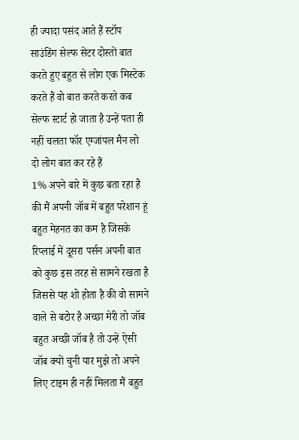ही ज्यादा पसंद आते हैं स्टॉप साउंडिंग सेल्फ सेंटर दोस्तों बात करते हुए बहुत से लोग एक मिस्टेक करते हैं वो बात करते करते कब सेल्फ स्टार्ट हो जाता है उन्हें पता ही नहीं चलता फॉर एग्जांपल मैन लो दो लोग बात कर रहे हैं
1% अपने बारे में कुछ बता रहा है की मैं अपनी जॉब में बहुत परेशान हूं बहुत मेहनत का कम है जिसके रिप्लाई में दूसरा पर्सन अपनी बात को कुछ इस तरह से सामने रखता है जिससे यह शो होता है की वो सामने वाले से बटोर है अच्छा मेरी तो जॉब बहुत अच्छी जॉब है तो उन्हें ऐसी जॉब क्यों चुनी यार मुझे तो अपने लिए टाइम ही नहीं मिलता मैं बहुत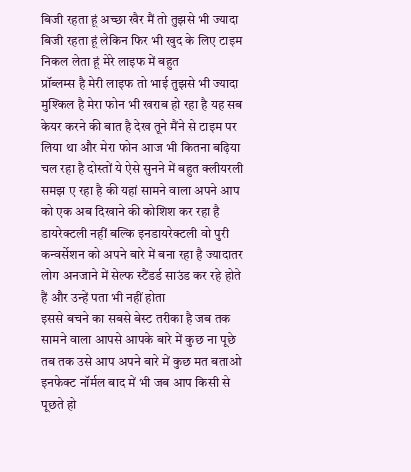बिजी रहता हूं अच्छा खैर मैं तो तुझसे भी ज्यादा बिजी रहता हूं लेकिन फिर भी खुद के लिए टाइम निकल लेता हूं मेरे लाइफ में बहुत
प्रॉब्लम्स है मेरी लाइफ तो भाई तुझसे भी ज्यादा मुश्किल है मेरा फोन भी खराब हो रहा है यह सब केयर करने की बात है देख तूने मैंने से टाइम पर लिया था और मेरा फोन आज भी कितना बढ़िया चल रहा है दोस्तों ये ऐसे सुनने में बहुत क्लीयरली समझ ए रहा है की यहां सामने वाला अपने आप को एक अब दिखाने की कोशिश कर रहा है डायरेक्टली नहीं बल्कि इनडायरेक्टली वो पुरी कन्वर्सेशन को अपने बारे में बना रहा है ज्यादातर लोग अनजाने में सेल्फ स्टैंडर्ड साउंड कर रहे होते हैं और उन्हें पता भी नहीं होता
इससे बचने का सबसे बेस्ट तरीका है जब तक सामने वाला आपसे आपके बारे में कुछ ना पूछे तब तक उसे आप अपने बारे में कुछ मत बताओ इनफेक्ट नॉर्मल बाद में भी जब आप किसी से पूछते हो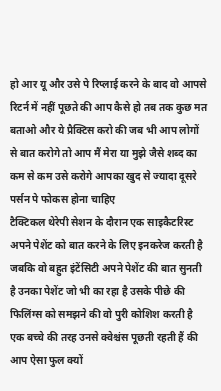हो आर यू और उसे पे रिप्लाई करने के बाद वो आपसे रिटर्न में नहीं पूछते की आप कैसे हो तब तक कुछ मत बताओ और ये प्रैक्टिस करो की जब भी आप लोगों से बात करोगे तो आप मैं मेरा या मुझे जैसे शब्द का कम से कम उसे करोगे आपका खुद से ज्यादा दूसरे पर्सन पे फोकस होना चाहिए
टैक्टिकल थेरेपी सेशन के दौरान एक साइकैटरिस्ट अपने पेशेंट को बात करने के लिए इनकरेज करती है जबकि वो बहुत इंटेंसिटी अपने पेशेंट की बात सुनती है उनका पेशेंट जो भी का रहा है उसके पीछे की फिलिंग्स को समझने की वो पुरी कोशिश करती है एक बच्चे की तरह उनसे क्वेश्चंस पूछती रहती हैं की आप ऐसा फुल क्यों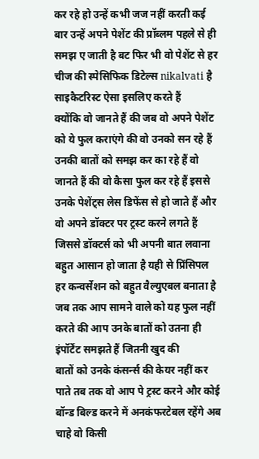कर रहे हो उन्हें कभी जज नहीं करती कई बार उन्हें अपने पेशेंट की प्रॉब्लम पहले से ही समझ ए जाती है बट फिर भी वो पेशेंट से हर चीज की स्पेसिफिक डिटेल्स nikalvati है साइकैटरिस्ट ऐसा इसलिए करते हैं
क्योंकि वो जानते हैं की जब वो अपने पेशेंट को ये फुल कराएंगे की वो उनको सन रहे हैं उनकी बातों को समझ कर का रहे हैं वो जानते हैं की वो कैसा फुल कर रहे हैं इससे उनके पेशेंट्स लेस डिफेंस से हो जाते हैं और वो अपने डॉक्टर पर ट्रस्ट करने लगते हैं जिससे डॉक्टर्स को भी अपनी बात लवाना बहुत आसान हो जाता है यही से प्रिंसिपल हर कन्वर्सेशन को बहुत वैल्युएबल बनाता है जब तक आप सामने वाले को यह फुल नहीं करते की आप उनके बातों को उतना ही इंपॉर्टेंट समझते हैं जितनी खुद की
बातों को उनके कंसर्न्स की केयर नहीं कर पाते तब तक वो आप पे ट्रस्ट करने और कोई बॉन्ड बिल्ड करने में अनकंफरटेबल रहेंगे अब चाहे वो किसी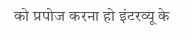को प्रपोज करना हो इंटरव्यू के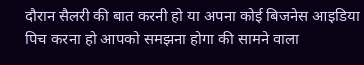दौरान सैलरी की बात करनी हो या अपना कोई बिजनेस आइडिया पिच करना हो आपको समझना होगा की सामने वाला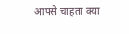आपसे चाहता क्या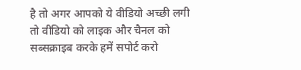है तो अगर आपको ये वीडियो अच्छी लगी तो वीडियो को लाइक और चैनल को सब्सक्राइब करके हमें सपोर्ट करो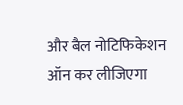और बैल नोटिफिकेशन ऑन कर लीजिएगा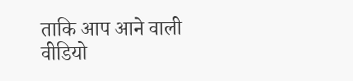ताकि आप आने वाली वीडियो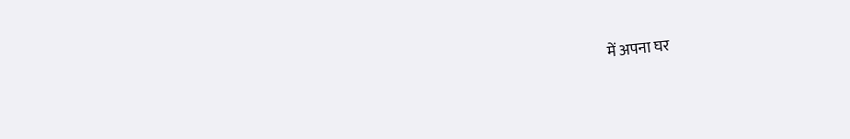में अपना घर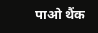पाओ थैंक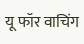यू फॉर वाचिंग